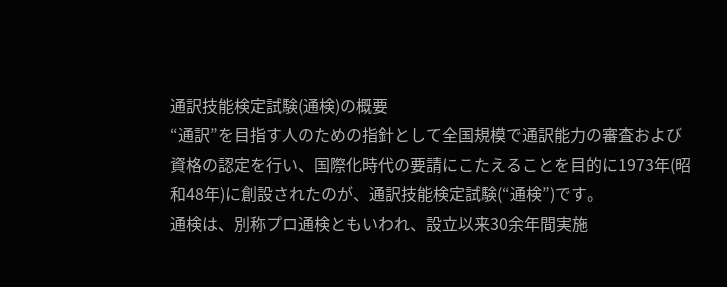通訳技能検定試験(通検)の概要
“通訳”を目指す人のための指針として全国規模で通訳能力の審査および資格の認定を行い、国際化時代の要請にこたえることを目的に1973年(昭和48年)に創設されたのが、通訳技能検定試験(“通検”)です。
通検は、別称プロ通検ともいわれ、設立以来30余年間実施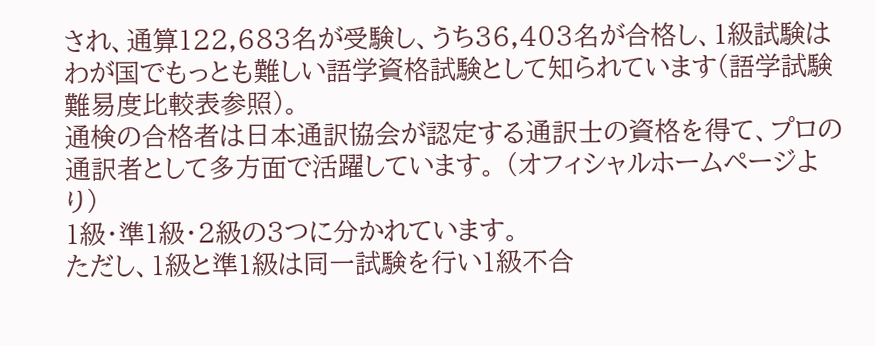され、通算122,683名が受験し、うち36,403名が合格し、1級試験はわが国でもっとも難しい語学資格試験として知られています(語学試験難易度比較表参照)。
通検の合格者は日本通訳協会が認定する通訳士の資格を得て、プロの通訳者として多方面で活躍しています。 (オフィシャルホームページより)
1級・準1級・2級の3つに分かれています。
ただし、1級と準1級は同一試験を行い1級不合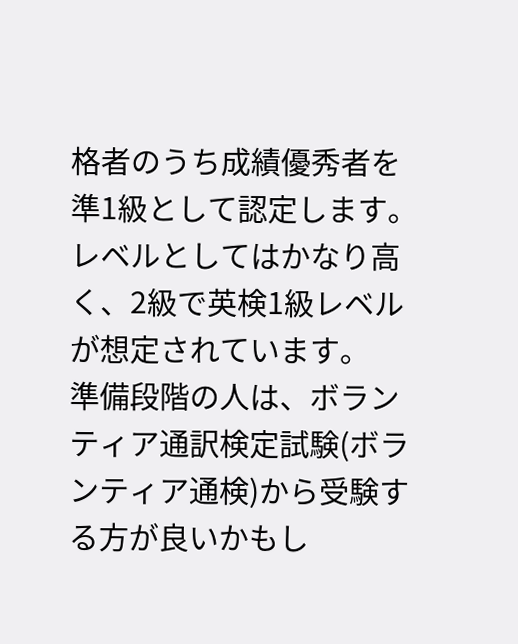格者のうち成績優秀者を準1級として認定します。
レベルとしてはかなり高く、2級で英検1級レベルが想定されています。
準備段階の人は、ボランティア通訳検定試験(ボランティア通検)から受験する方が良いかもし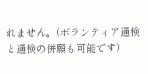れません。(ボランティア通検と通検の併願も可能です)